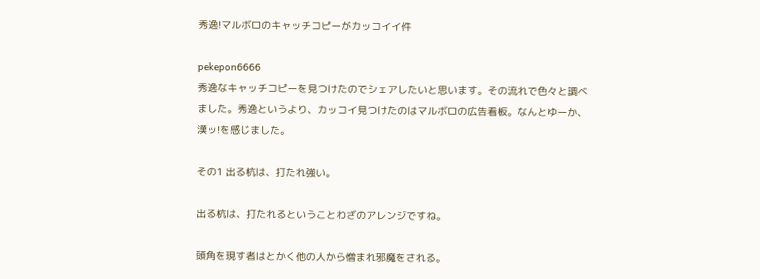秀逸!マルボロのキャッチコピーがカッコイイ件

pekepon6666
秀逸なキャッチコピーを見つけたのでシェアしたいと思います。その流れで色々と調べました。秀逸というより、カッコイ見つけたのはマルボロの広告看板。なんとゆーか、漢ッ!を感じました。

その1 出る杭は、打たれ強い。

出る杭は、打たれるということわざのアレンジですね。

頭角を現す者はとかく他の人から憎まれ邪魔をされる。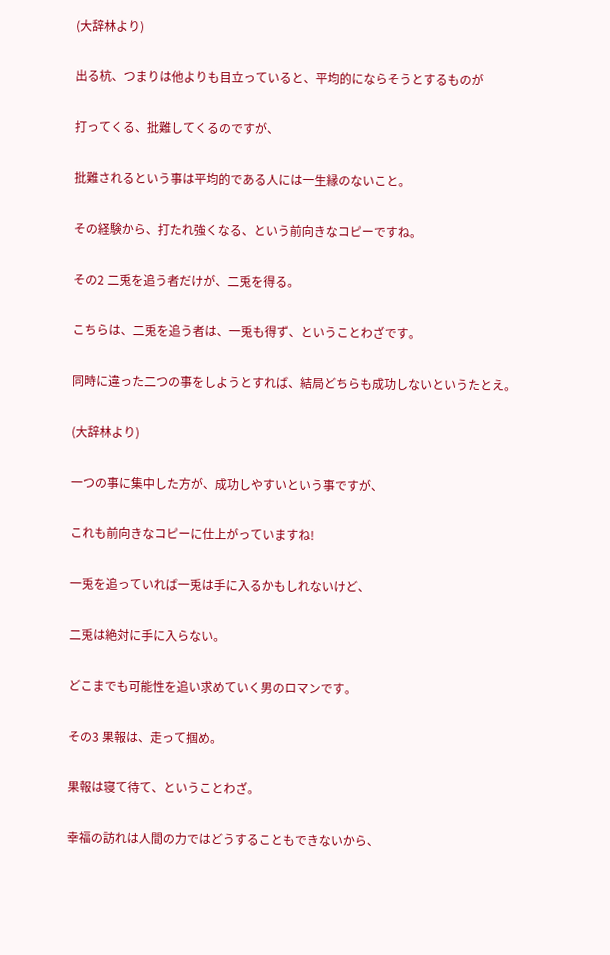(大辞林より)

出る杭、つまりは他よりも目立っていると、平均的にならそうとするものが

打ってくる、批難してくるのですが、

批難されるという事は平均的である人には一生縁のないこと。

その経験から、打たれ強くなる、という前向きなコピーですね。

その2 二兎を追う者だけが、二兎を得る。

こちらは、二兎を追う者は、一兎も得ず、ということわざです。

同時に違った二つの事をしようとすれば、結局どちらも成功しないというたとえ。

(大辞林より)

一つの事に集中した方が、成功しやすいという事ですが、

これも前向きなコピーに仕上がっていますね!

一兎を追っていれば一兎は手に入るかもしれないけど、

二兎は絶対に手に入らない。

どこまでも可能性を追い求めていく男のロマンです。

その3 果報は、走って掴め。

果報は寝て待て、ということわざ。

幸福の訪れは人間の力ではどうすることもできないから、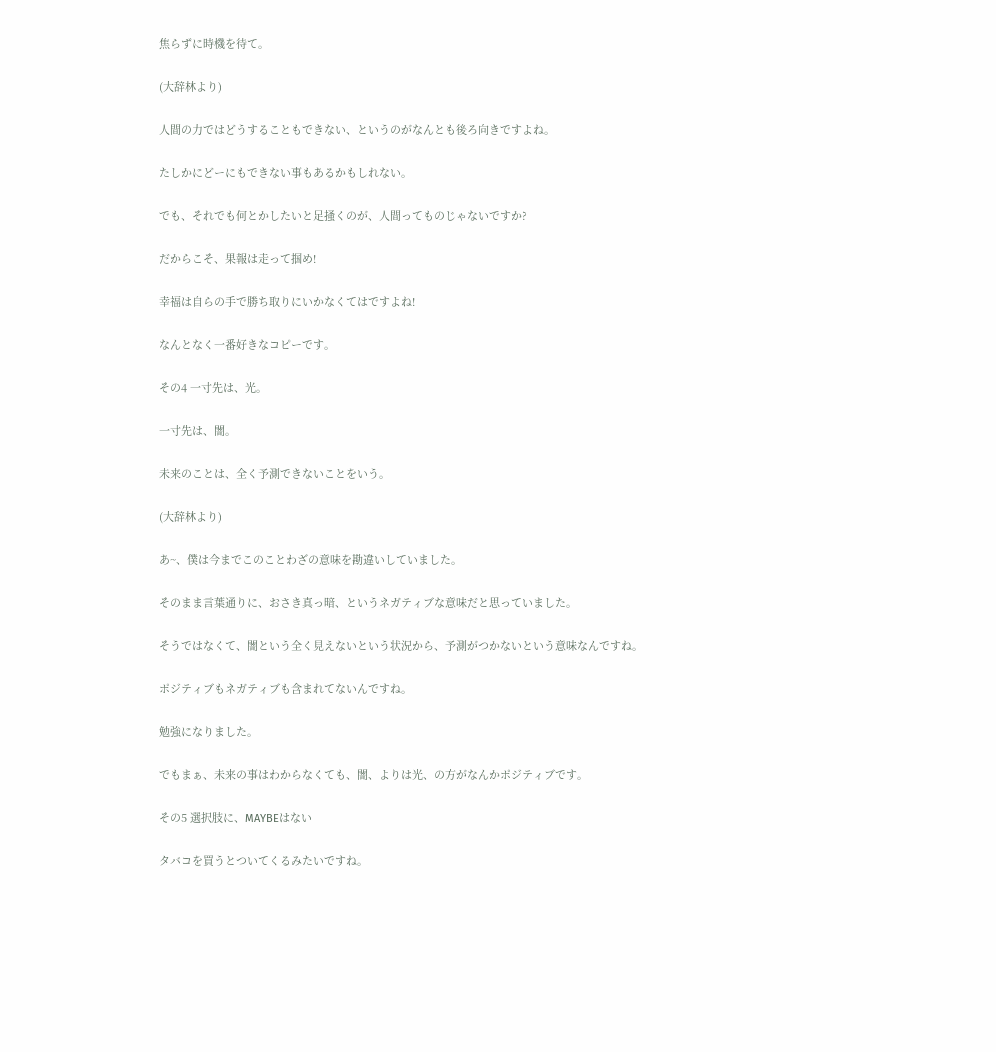焦らずに時機を待て。

(大辞林より)

人間の力ではどうすることもできない、というのがなんとも後ろ向きですよね。

たしかにどーにもできない事もあるかもしれない。

でも、それでも何とかしたいと足掻くのが、人間ってものじゃないですか?

だからこそ、果報は走って掴め!

幸福は自らの手で勝ち取りにいかなくてはですよね!

なんとなく一番好きなコピーです。

その4 一寸先は、光。

一寸先は、闇。

未来のことは、全く予測できないことをいう。

(大辞林より)

あ~、僕は今までこのことわざの意味を勘違いしていました。

そのまま言葉通りに、おさき真っ暗、というネガティブな意味だと思っていました。

そうではなくて、闇という全く見えないという状況から、予測がつかないという意味なんですね。

ポジティブもネガティブも含まれてないんですね。

勉強になりました。

でもまぁ、未来の事はわからなくても、闇、よりは光、の方がなんかポジティブです。

その5 選択肢に、MAYBEはない

タバコを買うとついてくるみたいですね。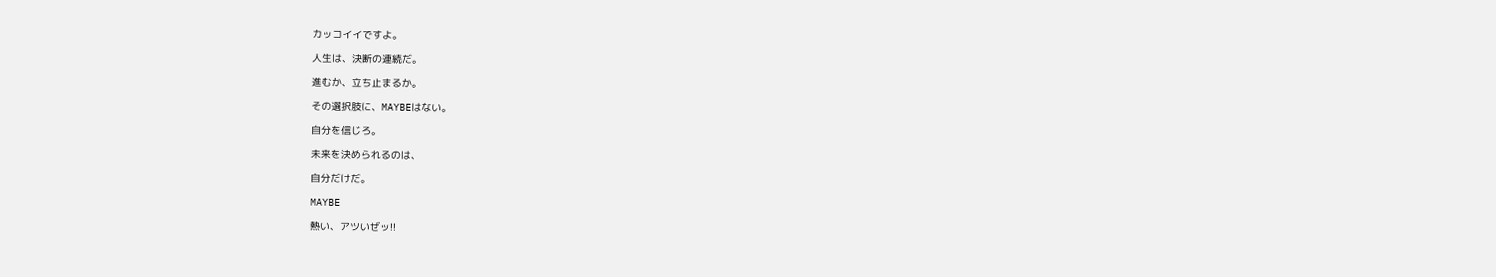カッコイイですよ。

人生は、決断の連続だ。

進むか、立ち止まるか。

その選択肢に、MAYBEはない。

自分を信じろ。

未来を決められるのは、

自分だけだ。

MAYBE

熱い、アツいぜッ!!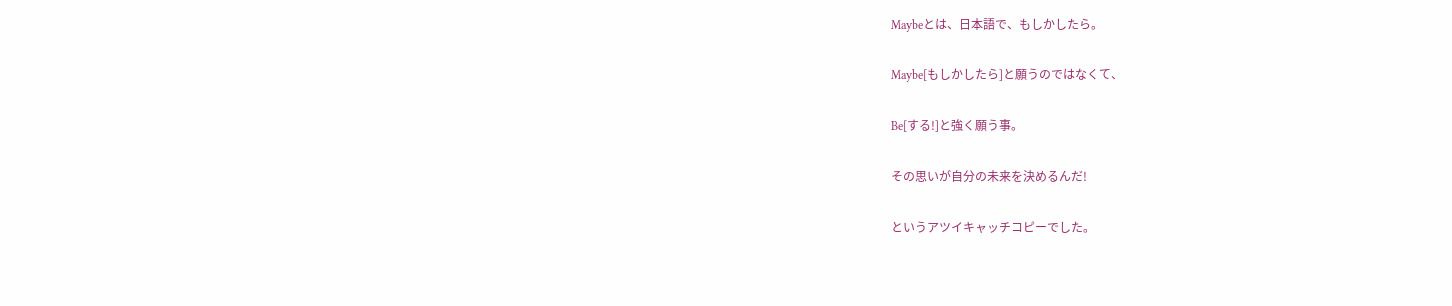Maybeとは、日本語で、もしかしたら。

Maybe[もしかしたら]と願うのではなくて、

Be[する!]と強く願う事。

その思いが自分の未来を決めるんだ!

というアツイキャッチコピーでした。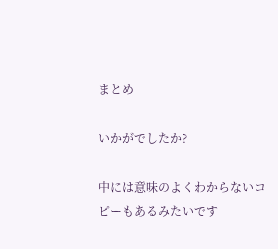まとめ

いかがでしたか?

中には意味のよくわからないコピーもあるみたいです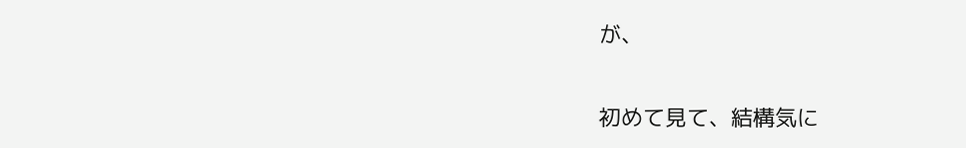が、

初めて見て、結構気に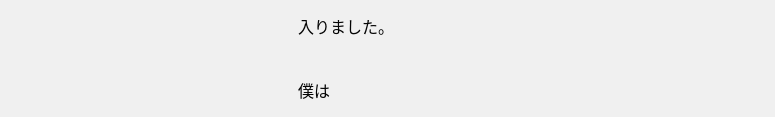入りました。

僕は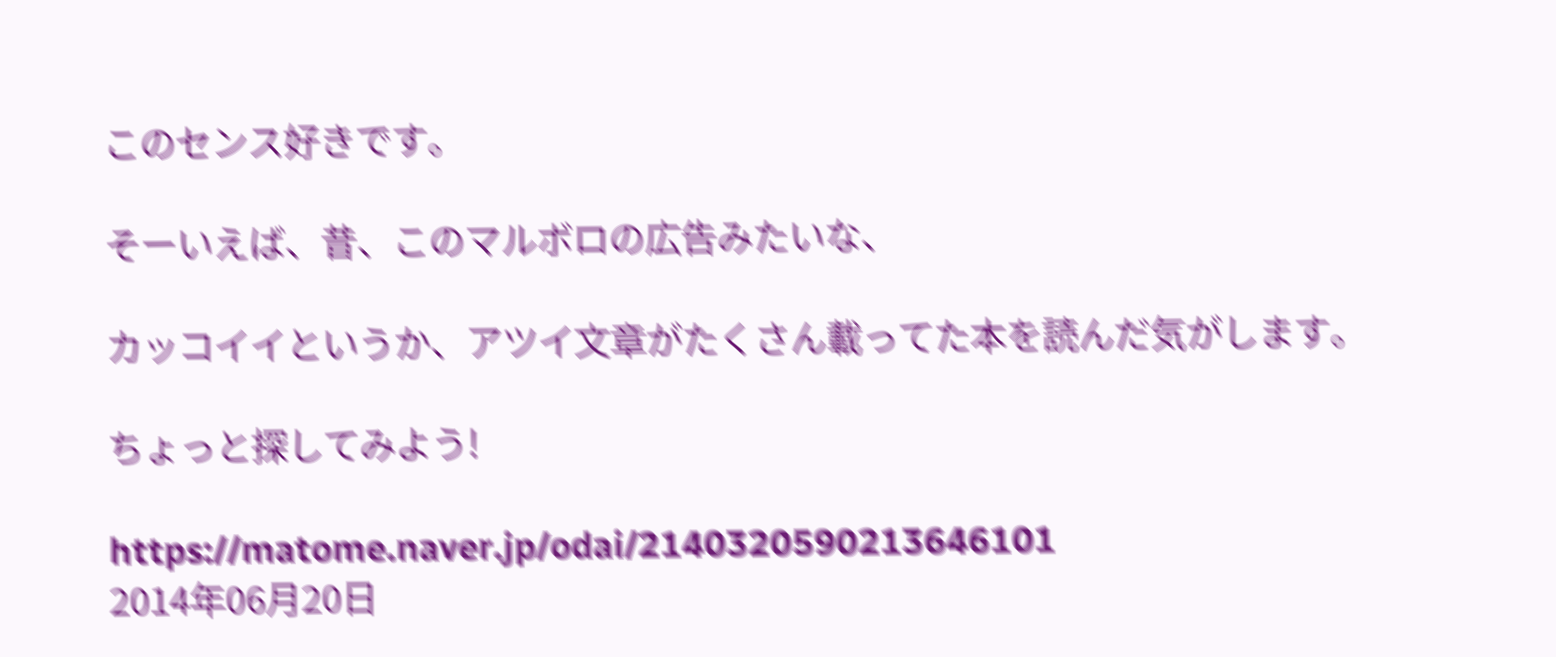このセンス好きです。

そーいえば、昔、このマルボロの広告みたいな、

カッコイイというか、アツイ文章がたくさん載ってた本を読んだ気がします。

ちょっと探してみよう!

https://matome.naver.jp/odai/2140320590213646101
2014年06月20日